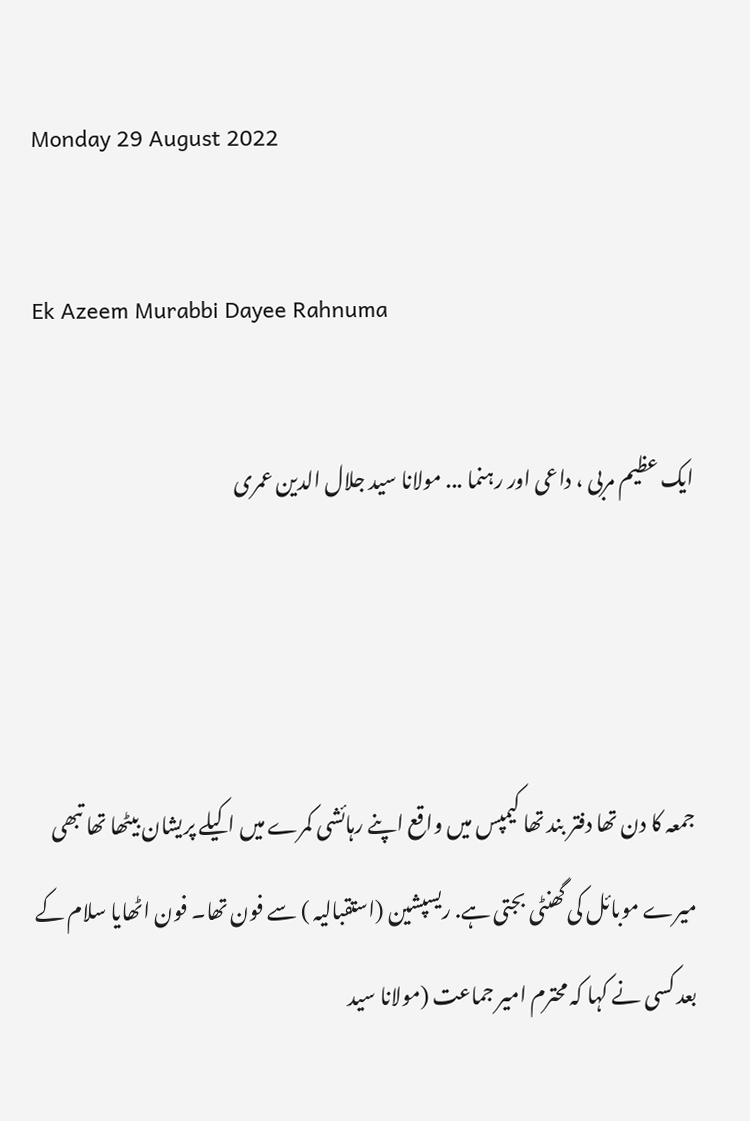Monday 29 August 2022

Ek Azeem Murabbi Dayee Rahnuma

ایک عظیم مربی ، داعی اور رہنما ... مولانا سید جلال الدین عمری



جمعہ کا دن تھا دفتر بند تھا کیمپس میں واقع اپنے رہائشی کمرے میں اکیلے پریشان بیٹھا تھا تبھی میرے موبائل کی گھنٹی بجتی ہے. ریسپشین (استقبالیہ ) سے فون تھا۔ فون اٹھایا سلام کے بعد کسی نے کہا کہ محترم امیر جماعت (مولانا سید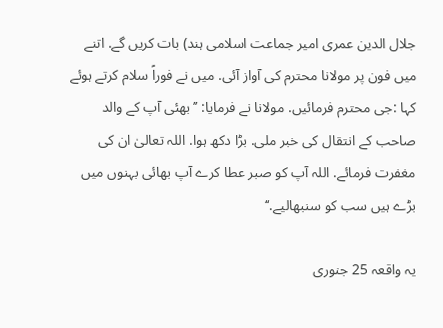جلال الدین عمری امیر جماعت اسلامی ہند) بات کریں گے. اتنے میں فون پر مولانا محترم کی آواز آئی. میں نے فوراً سلام کرتے ہوئے کہا :جی محترم فرمائیں. مولانا نے فرمایا: ’’بھئی آپ کے والد صاحب کے انتقال کی خبر ملی. بڑا دکھ ہوا. اللہ تعالیٰ ان کی مغفرت فرمائے. اللہ آپ کو صبر عطا کرے آپ بھائی بہنوں میں بڑے ہیں سب کو سنبھالیے.‘‘

یہ واقعہ 25 جنوری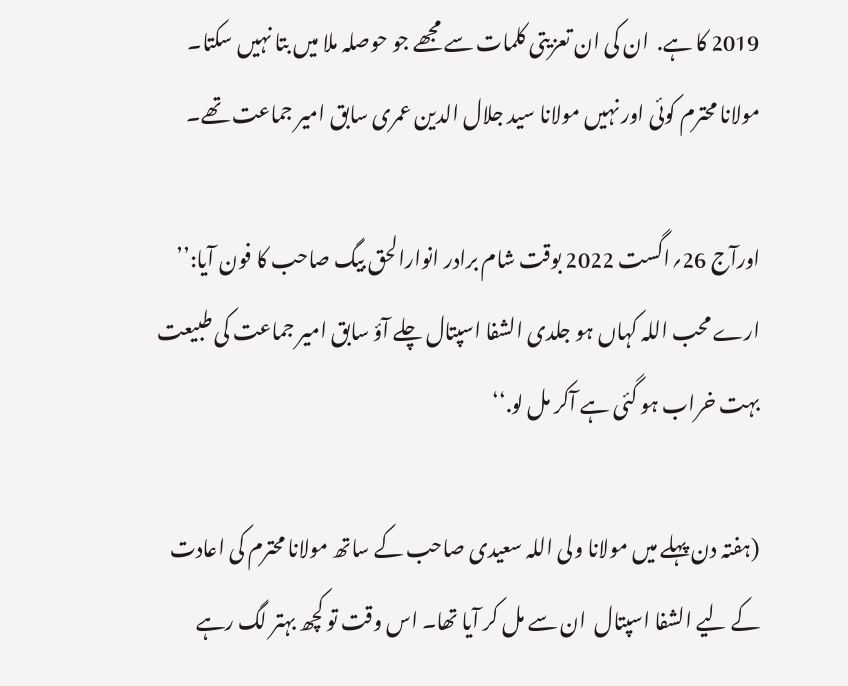2019 کا ہے.  ان کی ان تعزیتی کلمات سے مجھے جو حوصلہ ملا میں بتا نہیں سکتا۔ مولانا محترم کوئی اور نہیں مولانا سید جلال الدین عمری سابق امیر جماعت تھے۔

اورآج 26؍اگست 2022 بوقت شام برادر انوارالحق بیگ صاحب کا فون آیا:’’ ارے محب اللہ کہاں ہو جلدی الشفا اسپتال چلے آؤ سابق امیر جماعت کی طبیعت بہت خراب ہو گئی ہے آکر مل لو.‘‘

(ہفتہ دن پہلے میں مولانا ولی اللہ سعیدی صاحب کے ساتھ مولانا محترم کی اعادت کے لیے الشفا اسپتال  ان سے مل کر آیا تھا۔ اس وقت تو کچھ بہتر لگ رہے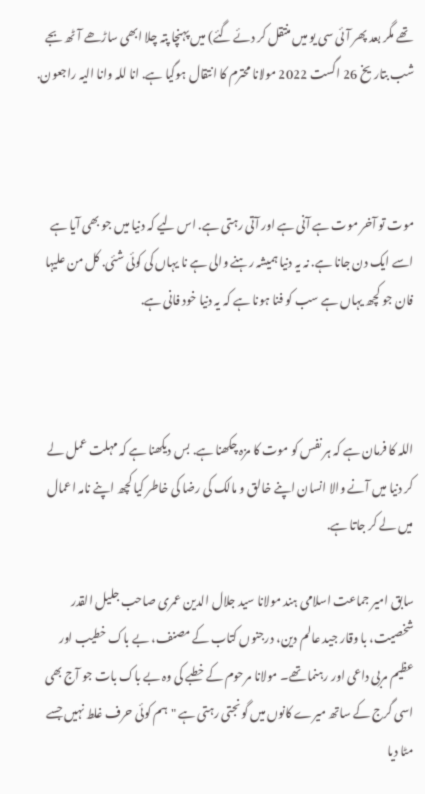تھے مگر بعد پھر آئی سی یو میں منتقل کر دئے گئے) میں پہنچا پتہ چلا ابھی ساڑھے آٹھ بجے شب بتاریخ 26 اگست 2022 مولانا محترم کا انتقال ہوگیا ہے. انا للہ وانا الیہ راجعون.



موت تو آخر موت ہے آنی ہے اور آتی رہتی ہے. اس لیے کہ دنیا میں جو بھی آیا ہے اسے ایک دن جانا ہے. نہ یہ دنیا ہمیشہ رہنے والی ہے نا یہاں کی کوئی شئی. کل من علیہا فان جو کچھ یہاں ہے سب کو فنا ہونا ہے کہ یہ دنیا خود فانی ہے.



اللہ کا فرمان ہے کہ ہر نفس کو موت کا مزہ چکھنا ہے. بس دیکھنا ہے کہ مہلت عمل لے کر دنیا میں آنے والا انسان اپنے خالق و مالک کی رضا کی خاطر کیا کچھ اپنے نامہ اعمال میں لے کر جاتا ہے.

سابق امیر جماعت اسلامی ہند مولانا سید جلال الدین عمری صاحب جلیل القدر شخصیت، با وقار جید عالم دین، درجنوں کتاب کے مصنف، بے باک خطیب اور عظیم مربی داعی اور رہنما تھے۔ مولانا مرحوم کے خطبے کی وہ بے باک بات جو آج بھی اسی گرج کے ساتھ میرے کانوں میں گونجتی رہتی ہے "ہم کوئی حرف غلط نہیں جسے مٹا دیا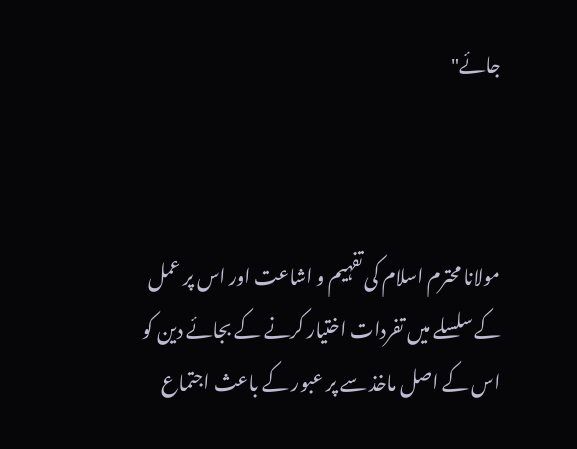جائے"



مولانا محترم اسلام کی تفہیم و اشاعت اور اس پر عمل کے سلسلے میں تفردات اختیار کرنے کے بجائے دین کو اس کے اصل ماخذ سے پر عبور کے باعث اجتماع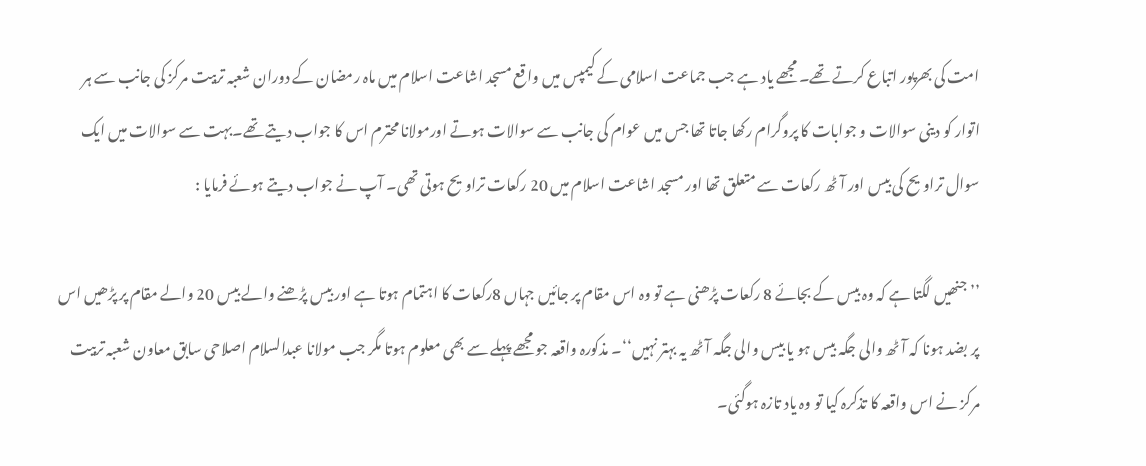امت کی بھرپور اتباع کرتے تھے۔ مجھے یاد ہے جب جماعت اسلامی کے کیمپس میں واقع مسجد اشاعت اسلام میں ماہ رمضان کے دوران شعبہ تربیت مرکز کی جانب سے ہر اتوار کو دینی سوالات و جوابات کا پروگرام رکھا جاتا تھا جس میں عوام کی جانب سے سوالات ہوتے اورمولانا محترم اس کا جواب دیتے تھے۔بہت سے سوالات میں ایک سوال تراویح کی بیس اور آٹھ رکعات سے متعلق تھا اور مسجد اشاعت اسلام میں 20 رکعات تراویح ہوتی تھی۔ آپ نے جواب دیتے ہوئے فرمایا :

’’ جنھیں لگتا ہے کہ وہ بیس کے بجائے 8 رکعات پڑھنی ہے تو وہ اس مقام پر جائیں جہاں 8رکعات کا اہتمام ہوتا ہے اور بیس پڑھنے والے بیس 20 والے مقام پر پڑھیں اس پر بضد ہونا کہ آٹھ والی جگہ بیس ہو یا بیس والی جگہ آٹھ یہ بہتر نہیں‘‘۔ مذکورہ واقعہ جو مجھے پہلے سے بھی معلوم ہوتا مگر جب مولانا عبدالسلام اصلاحی سابق معاون شعبہ تربیت مرکز نے اس واقعہ کا تذکرہ کیا تو وہ یاد تازہ ہوگئی۔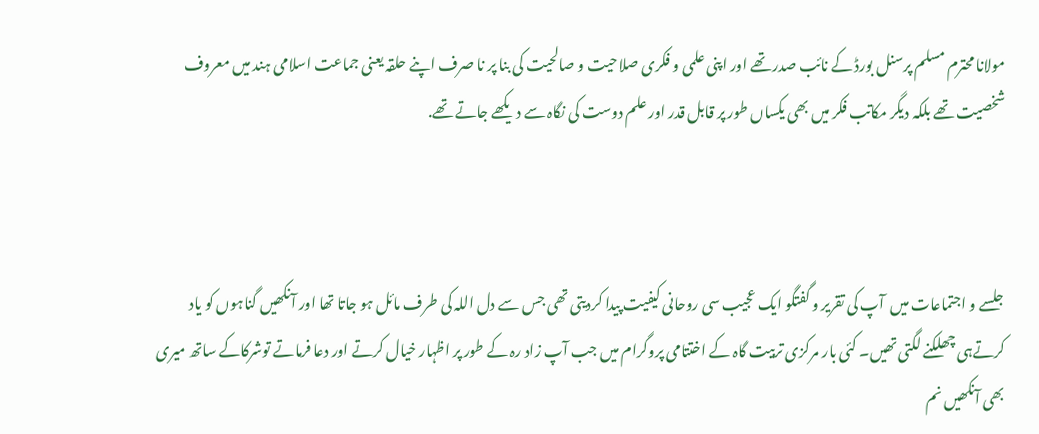مولانا محترم مسلم پرسنل بورڈ کے نائب صدر تھے اور اپنی علمی و فکری صلاحیت و صالحیت کی بنا پر نا صرف اپنے حلقہ یعنی جماعت اسلامی ہند میں معروف شخصیت تھے بلکہ دیگر مکاتب فکر میں بھی یکساں طور پر قابل قدر اور علم دوست کی نگاہ سے دیکھے جاتے تھے.



جلسے و اجتماعات میں  آپ کی تقریر و گفتگو ایک عجیب سی روحانی کیفیت پیدا کردیتی تھی جس سے دل اللہ کی طرف مائل ہو جاتا تھا اور آنکھیں گناہوں کو یاد کرتےہی چھلکنے لگتی تھیں۔ کئی بار مرکزی تربیت گاہ کے اختتامی پروگرام میں جب آپ زاد رہ کے طور پر اظہار خیال کرتے اور دعا فرماتے توشرکاکے ساتھ میری بھی آنکھیں نم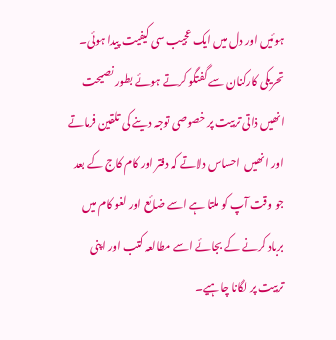ہوئیں اور دل میں ایک عجیب سی کیفیت پیدا ہوئی۔ تحریکی کارکنان سے گفتگو کرتے ہوئے بطور نصیحت انھیں ذاتی تربیت پر خصوصی توجہ دینے کی تلقین فرماتے اور انھیں  احساس دلاتے کہ دفتر اور کام کاج کے بعد جو وقت آپ کو ملتا ہے اسے ضائع اور لغو کام میں برباد کرنے کے بجائے اسے مطالعہ کتب اور اپنی تربیت پر لگانا چاہیے۔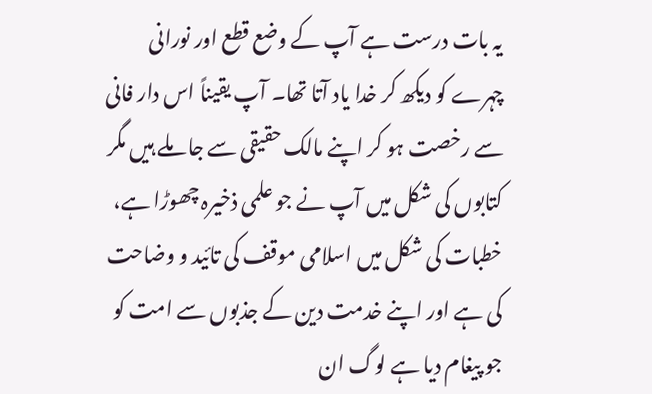یہ بات درست ہے آپ کے وضع قطع اور نورانی چہرے کو دیکھ کر خدا یاد آتا تھا۔ آپ یقیناً اس دار فانی سے رخصت ہو کر اپنے مالک حقیقی سے جا ملے ہیں مگر کتابوں کی شکل میں آپ نے جو علمی ذخیرہ چھوڑا ہے، خطبات کی شکل میں اسلامی موقف کی تائید و وضاحت کی ہے اور اپنے خدمت دین کے جذبوں سے امت کو جو پیغام دیا ہے لوگ ان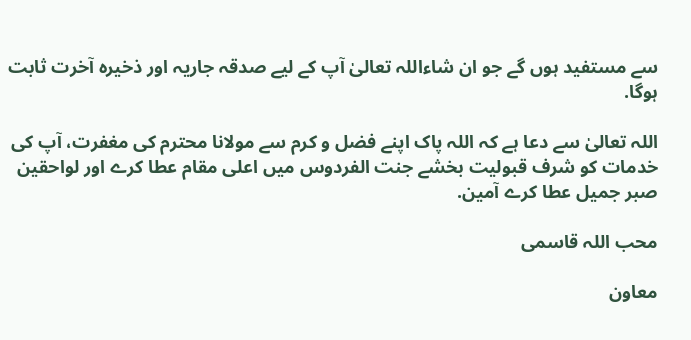سے مستفید ہوں گے جو ان شاءاللہ تعالیٰ آپ کے لیے صدقہ جاریہ اور ذخیرہ آخرت ثابت ہوگا.

اللہ تعالیٰ سے دعا ہے کہ اللہ پاک اپنے فضل و کرم سے مولانا محترم کی مغفرت، آپ کی خدمات کو شرف قبولیت بخشے جنت الفردوس میں اعلی مقام عطا کرے اور لواحقین صبر جمیل عطا کرے آمین.

محب اللہ قاسمی

معاون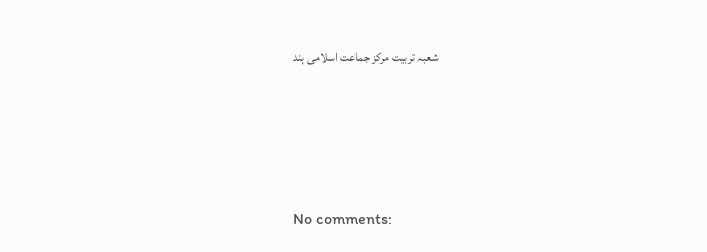شعبہ تربیت مرکز جماعت اسلامی ہند





No comments: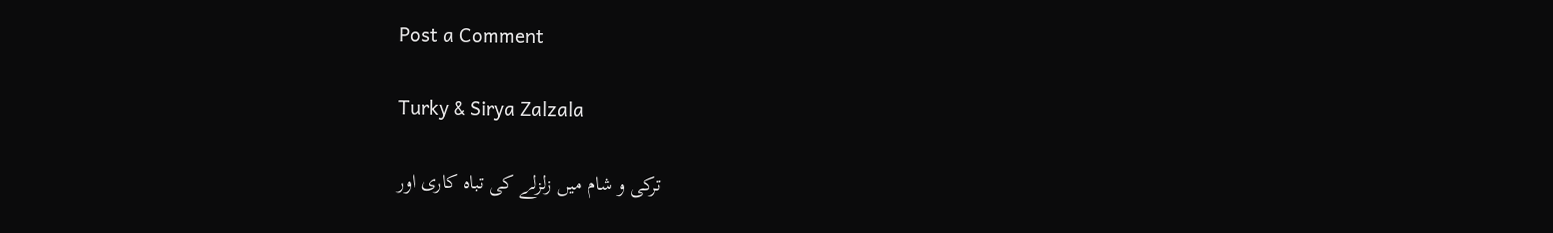Post a Comment

Turky & Sirya Zalzala

 ترکی و شام میں زلزلے کی تباہ کاری اور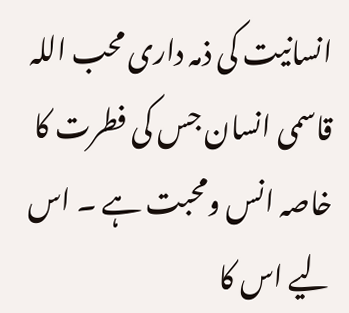انسانیت کی ذمہ داری محب اللہ قاسمی انسان جس کی فطرت کا خاصہ انس ومحبت ہے ۔ اس لیے اس کا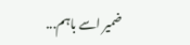ضمیر اسے باہم...